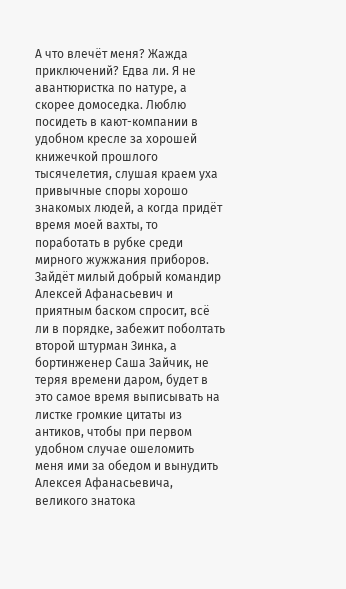А что влечёт меня? Жажда приключений? Едва ли. Я не авантюристка по натуре, а скорее домоседка. Люблю посидеть в кают-компании в удобном кресле за хорошей книжечкой прошлого тысячелетия, слушая краем уха привычные споры хорошо знакомых людей, а когда придёт время моей вахты, то поработать в рубке среди мирного жужжания приборов. Зайдёт милый добрый командир Алексей Афанасьевич и приятным баском спросит, всё ли в порядке, забежит поболтать второй штурман Зинка, а бортинженер Саша Зайчик, не теряя времени даром, будет в это самое время выписывать на листке громкие цитаты из антиков, чтобы при первом удобном случае ошеломить меня ими за обедом и вынудить Алексея Афанасьевича, великого знатока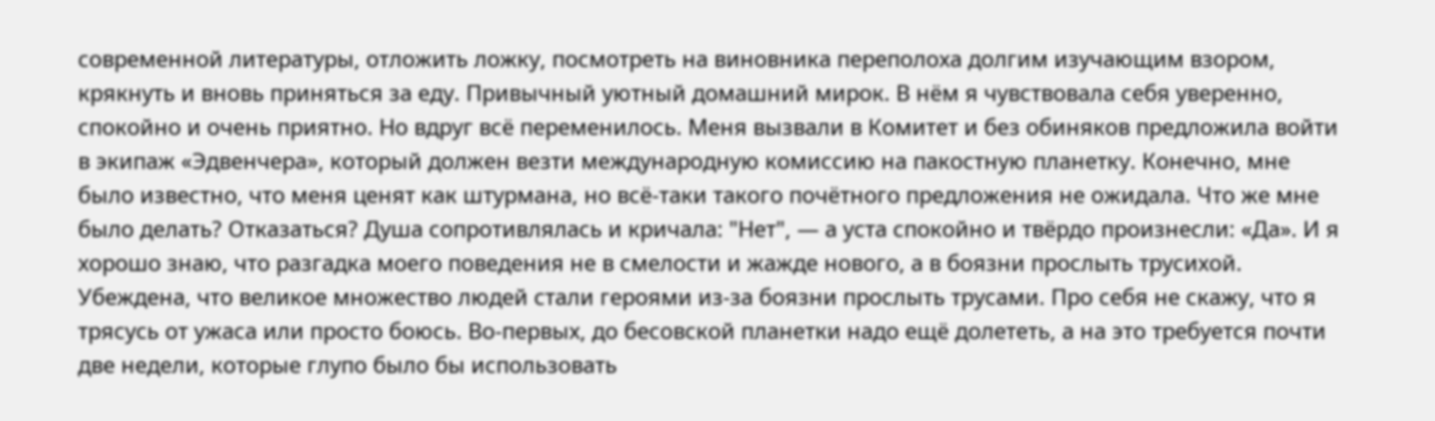современной литературы, отложить ложку, посмотреть на виновника переполоха долгим изучающим взором, крякнуть и вновь приняться за еду. Привычный уютный домашний мирок. В нём я чувствовала себя уверенно, спокойно и очень приятно. Но вдруг всё переменилось. Меня вызвали в Комитет и без обиняков предложила войти в экипаж «Эдвенчера», который должен везти международную комиссию на пакостную планетку. Конечно, мне было известно, что меня ценят как штурмана, но всё-таки такого почётного предложения не ожидала. Что же мне было делать? Отказаться? Душа сопротивлялась и кричала: "Нет", — а уста спокойно и твёрдо произнесли: «Да». И я хорошо знаю, что разгадка моего поведения не в смелости и жажде нового, а в боязни прослыть трусихой. Убеждена, что великое множество людей стали героями из-за боязни прослыть трусами. Про себя не скажу, что я трясусь от ужаса или просто боюсь. Во-первых, до бесовской планетки надо ещё долететь, а на это требуется почти две недели, которые глупо было бы использовать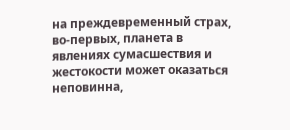на преждевременный страх, во-первых, планета в явлениях сумасшествия и жестокости может оказаться неповинна,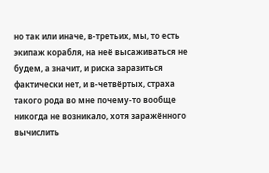но так или иначе, в-третьих, мы, то есть экипаж корабля, на неё высаживаться не будем, а значит, и риска заразиться фактически нет, и в-четвёртых, страха такого рода во мне почему-то вообще никогда не возникало, хотя заражённого вычислить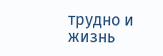трудно и жизнь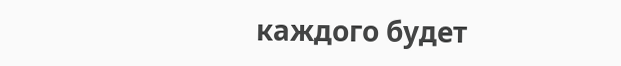каждого будет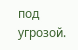под угрозой.